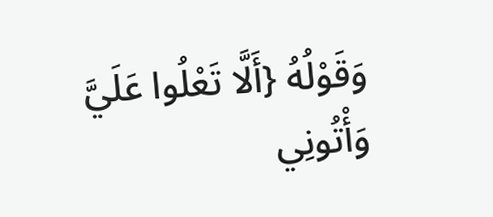وَقَوْلُهُ {أَلَّا تَعْلُوا عَلَيَّ وَأْتُونِي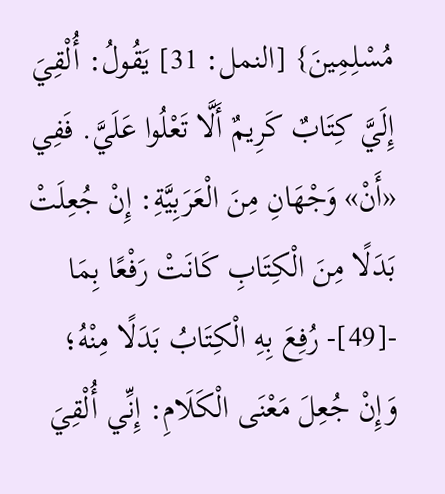مُسْلِمِينَ} [النمل: 31] يَقُولُ: أُلْقِيَ إِلَيَّ كِتَابٌ كَرِيمٌ أَلَّا تَعْلُوا عَلَيَّ. فَفِي «أَنْ» وَجْهَانِ مِنَ الْعَرَبِيَّةِ: إِنْ جُعِلَتْ بَدَلًا مِنَ الْكِتَابِ كَانَتْ رَفْعًا بِمَا -[49]- رُفِعَ بِهِ الْكِتَابُ بَدَلًا مِنْهُ؛ وَإِنْ جُعِلَ مَعْنَى الْكَلَامِ: إِنِّي أُلْقِيَ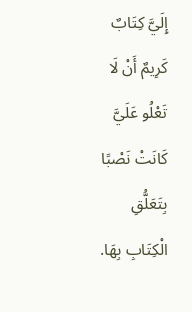إِلَيَّ كِتَابٌ كَرِيمٌ أَنْ لَا تَعْلُو عَلَيَّ كَانَتْ نَصْبًا بِتَعَلُّقِ الْكِتَابِ بِهَا.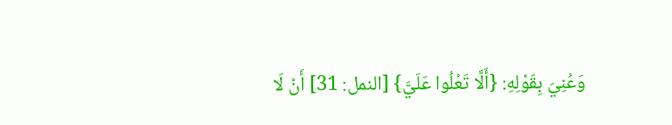وَعُنِيَ بِقَوْلِهِ: {أَلَّا تَعْلُوا عَلَيَّ} [النمل: 31] أَنْ لَا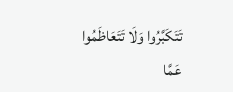تَتَكَبَّرُوا وَلَا تَتَعَاظَمُوا عَمَّا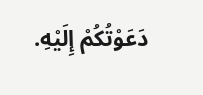دَعَوْتُكُمْ إِلَيْهِ.